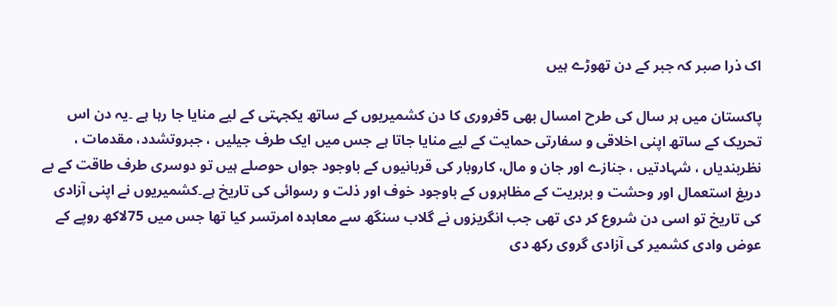اک ذرا صبر کہ جبر کے دن تھوڑے ہیں

پاکستان میں ہر سال کی طرح امسال بھی 5فروری کا دن کشمیریوں کے ساتھ یکجہتی کے لیے منایا جا رہا ہے ۔یہ دن اس تحریک کے ساتھ اپنی اخلاقی و سفارتی حمایت کے لیے منایا جاتا ہے جس میں ایک طرف جیلیں ، جبروتشدد، مقدمات ، نظربندیاں ، شہادتیں ، جنازے اور جان و مال، کاروبار کی قربانیوں کے باوجود جواں حوصلے ہیں تو دوسری طرف طاقت کے بے دریغ استعمال اور وحشت و بربریت کے مظاہروں کے باوجود خوف اور ذلت و رسوائی کی تاریخ ہے۔کشمیریوں نے اپنی آزادی کی تاریخ تو اسی دن شروع کر دی تھی جب انگریزوں نے گلاب سنگھ سے معاہدہ امرتسر کیا تھا جس میں 75لاکھ روپے کے عوض وادی کشمیر کی آزادی گروی رکھ دی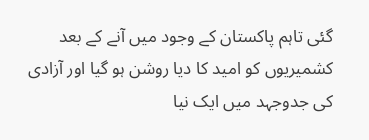گئی تاہم پاکستان کے وجود میں آنے کے بعد کشمیریوں کو امید کا دیا روشن ہو گیا اور آزادی کی جدوجہد میں ایک نیا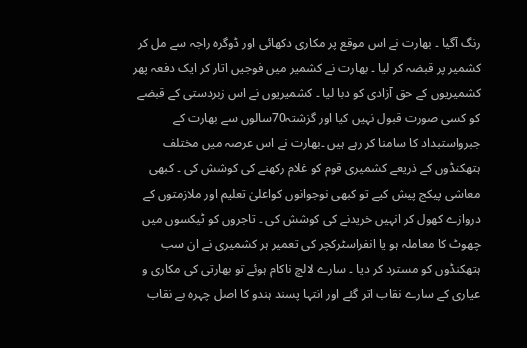رنگ آگیا ۔ بھارت نے اس موقع پر مکاری دکھائی اور ڈوگرہ راجہ سے مل کر کشمیر پر قبضہ کر لیا ۔ بھارت نے کشمیر میں فوجیں اتار کر ایک دفعہ پھر کشمیریوں کے حق آزادی کو دبا لیا ۔ کشمیریوں نے اس زبردستی کے قبضے کو کسی صورت قبول نہیں کیا اور گزشتہ70سالوں سے بھارت کے جبرواستبداد کا سامنا کر رہے ہیں ۔بھارت نے اس عرصہ میں مختلف ہتھکنڈوں کے ذریعے کشمیری قوم کو غلام رکھنے کی کوشش کی ۔ کبھی معاشی پیکج پیش کیے تو کبھی نوجوانوں کواعلیٰ تعلیم اور ملازمتوں کے دروازے کھول کر انہیں خریدنے کی کوشش کی ۔ تاجروں کو ٹیکسوں میں چھوٹ کا معاملہ ہو یا انفراسٹرکچر کی تعمیر ہر کشمیری نے ان سب ہتھکنڈوں کو مسترد کر دیا ۔ سارے لالچ ناکام ہوئے تو بھارتی کی مکاری و عیاری کے سارے نقاب اتر گئے اور انتہا پسند ہندو کا اصل چہرہ بے نقاب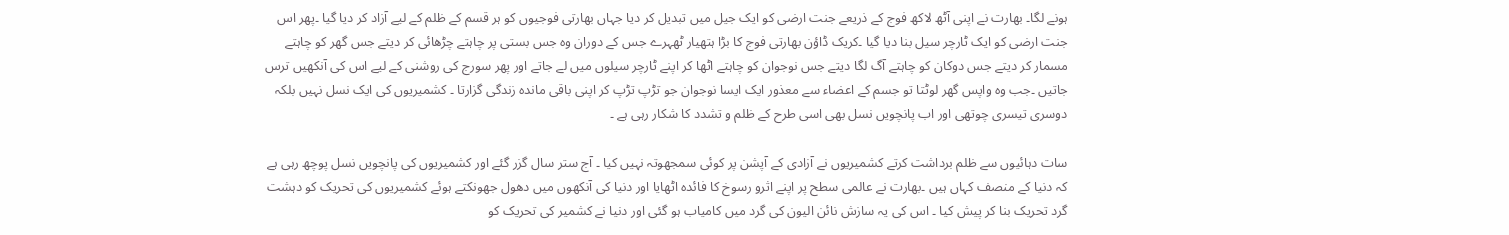ہونے لگا۔ بھارت نے اپنی آٹھ لاکھ فوج کے ذریعے جنت ارضی کو ایک جیل میں تبدیل کر دیا جہاں بھارتی فوجیوں کو ہر قسم کے ظلم کے لیے آزاد کر دیا گیا ۔پھر اس جنت ارضی کو ایک ٹارچر سیل بنا دیا گیا ۔کریک ڈاؤن بھارتی فوج کا بڑا ہتھیار ٹھہرے جس کے دوران وہ جس بستی پر چاہتے چڑھائی کر دیتے جس گھر کو چاہتے مسمار کر دیتے جس دوکان کو چاہتے آگ لگا دیتے جس نوجوان کو چاہتے اٹھا کر اپنے ٹارچر سیلوں میں لے جاتے اور پھر سورج کی روشنی کے لیے اس کی آنکھیں ترس جاتیں ۔جب وہ واپس گھر لوٹتا تو جسم کے اعضاء سے معذور ایک ایسا نوجوان جو تڑپ تڑپ کر اپنی باقی ماندہ زندگی گزارتا ۔ کشمیریوں کی ایک نسل نہیں بلکہ دوسری تیسری چوتھی اور اب پانچویں نسل بھی اسی طرح کے ظلم و تشدد کا شکار رہی ہے ۔

سات دہائیوں سے ظلم برداشت کرتے کشمیریوں نے آزادی کے آپشن پر کوئی سمجھوتہ نہیں کیا ۔ آج ستر سال گزر گئے اور کشمیریوں کی پانچویں نسل پوچھ رہی ہے کہ دنیا کے منصف کہاں ہیں ۔بھارت نے عالمی سطح پر اپنے اثرو رسوخ کا فائدہ اٹھایا اور دنیا کی آنکھوں میں دھول جھونکتے ہوئے کشمیریوں کی تحریک کو دہشت گرد تحریک بنا کر پیش کیا ۔ اس کی یہ سازش نائن الیون کی گرد میں کامیاب ہو گئی اور دنیا نے کشمیر کی تحریک کو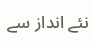نئے انداز سے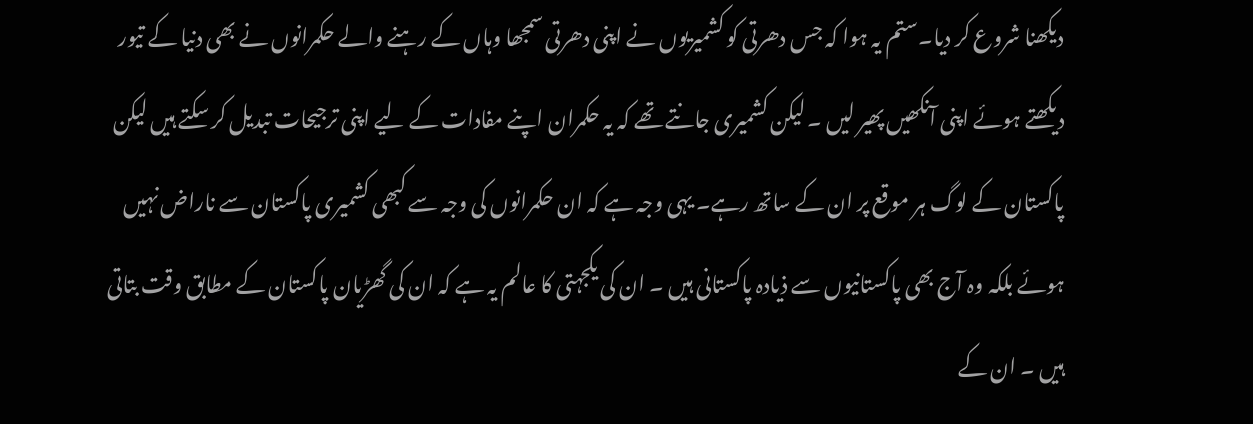دیکھنا شروع کر دیا۔ستم یہ ہوا کہ جس دھرتی کو کشمیریوں نے اپنی دھرتی سمجھا وہاں کے رہنے والے حکمرانوں نے بھی دنیا کے تیور دیکھتے ہوئے اپنی آنکھیں پھیر لیں ۔ لیکن کشمیری جانتے تھے کہ یہ حکمران اپنے مفادات کے لیے اپنی ترجیحات تبدیل کر سکتے ہیں لیکن پاکستان کے لوگ ہر موقع پر ان کے ساتھ رہے۔ یہی وجہ ہے کہ ان حکمرانوں کی وجہ سے کبھی کشمیری پاکستان سے ناراض نہیں ہوئے بلکہ وہ آج بھی پاکستانیوں سے ذیادہ پاکستانی ہیں ۔ ان کی یکجہتی کا عالم یہ ہے کہ ان کی گھڑیان پاکستان کے مطابق وقت بتاتی ہیں ۔ ان کے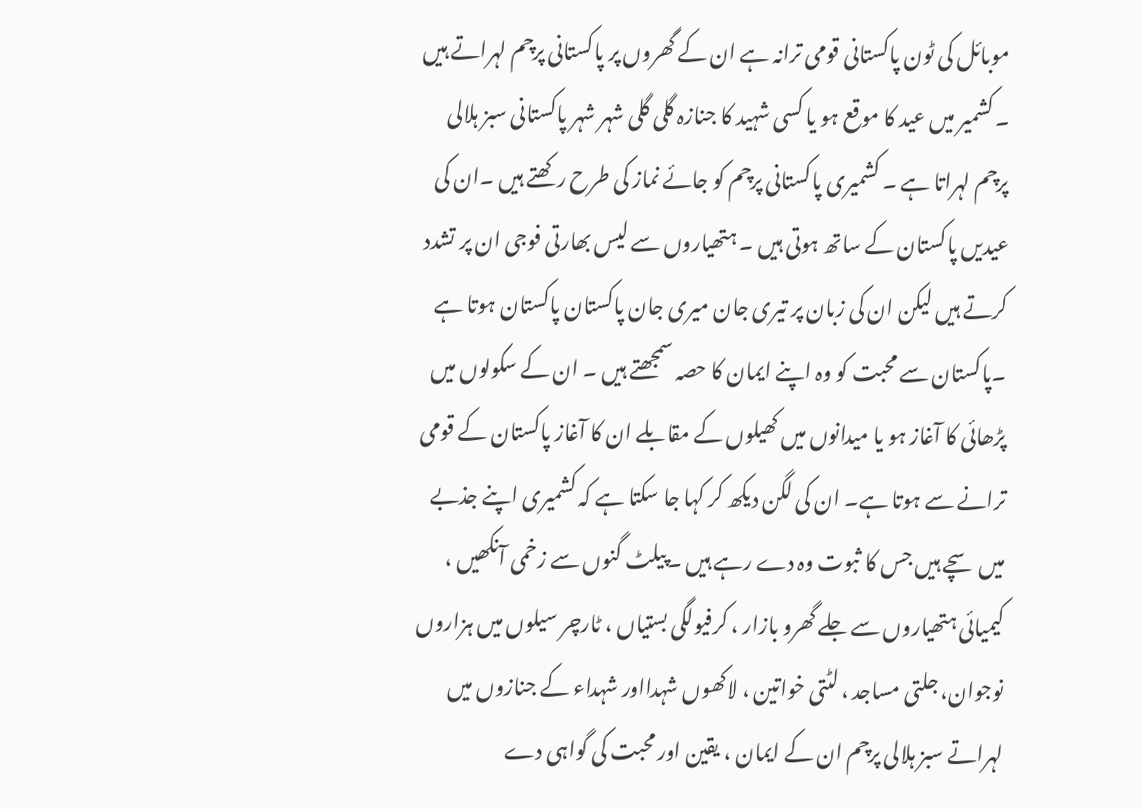موبائل کی ٹون پاکستانی قومی ترانہ ہے ان کے گھروں پر پاکستانی پرچم لہراتے ہیں ۔ کشمیر میں عید کا موقع ہو یا کسی شہید کا جنازہ گلی گلی شہر شہر پاکستانی سبز ہلالی پرچم لہراتا ہے ۔ کشمیری پاکستانی پرچم کو جائے نماز کی طرح رکھتے ہیں ۔ان کی عیدیں پاکستان کے ساتھ ہوتی ہیں ۔ ہتھیاروں سے لیس بھارتی فوجی ان پر تشدد کرتے ہیں لیکن ان کی زبان پر تیری جان میری جان پاکستان پاکستان ہوتا ہے ۔پاکستان سے محبت کو وہ اپنے ایمان کا حصہ سمجھتے ہیں ۔ ان کے سکولوں میں پڑھائی کا آغاز ہو یا میدانوں میں کھیلوں کے مقابلے ان کا آغاز پاکستان کے قومی ترانے سے ہوتا ہے۔ ان کی لگن دیکھ کر کہا جا سکتا ہے کہ کشمیری اپنے جذبے میں سچے ہیں جس کا ثبوت وہ دے رہے ہیں ۔پیلٹ گنوں سے زخمی آنکھیں ، کیمیائی ہتھیاروں سے جلے گھرو بازار ، کرفیولگی بستیاں ، ٹارچر سیلوں میں ہزاروں نوجوان، جلتی مساجد ، لٹتی خواتین ، لاکھوں شہدااور شہداء کے جنازوں میں لہراتے سبز ہلالی پرچم ان کے ایمان ، یقین اور محبت کی گواہی دے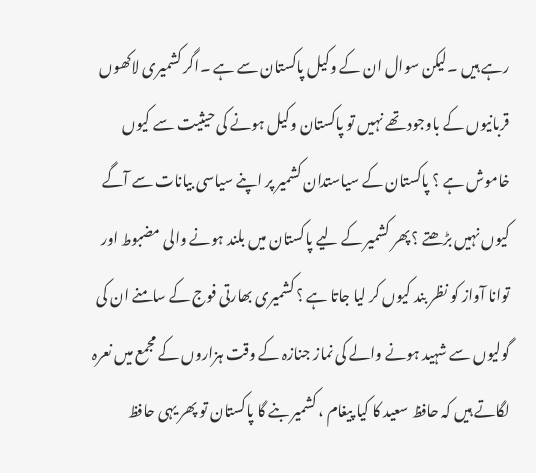رہے ہیں ۔لیکن سوال ان کے وکیل پاکستان سے ہے ۔اگر کشمیری لاکھوں قربانیوں کے باوجود تھے نہیں تو پاکستان وکیل ہونے کی حیثیت سے کیوں خاموش ہے ؟ پاکستان کے سیاستدان کشمیر پر اپنے سیاسی بیانات سے آگے کیوں نہیں بڑھتے ؟ پھر کشمیر کے لیے پاکستان میں بلند ہونے والی مضبوط اور توانا آواز کو نظر بند کیوں کر لیا جاتا ہے ؟ کشمیری بھارتی فوج کے سامنے ان کی گولیوں سے شہید ہونے والے کی نماز جنازہ کے وقت ہزاروں کے مجمع میں نعرہ لگاتے ہیں کہ حافظ سعید کا کیا پیغام ، کشمیر بنے گا پاکستان تو پھر یہی حافظ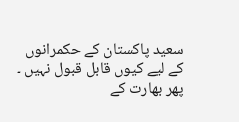سعید پاکستان کے حکمرانوں کے لیے کیوں قابل قبول نہیں ۔ پھر بھارت کے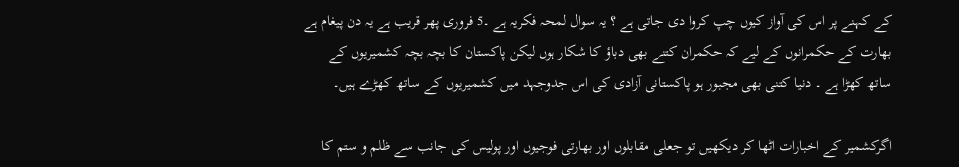کے کہنے پر اس کی آواز کیوں چپ کروا دی جاتی ہے ؟ یہ سوال لمحہ فکریہ ہے ۔5 فروری پھر قریب ہے یہ دن پیغام ہے بھارت کے حکمرانوں کے لیے کہ حکمران کتنے بھی دباؤ کا شکار ہوں لیکن پاکستان کا بچہ بچہ کشمیریوں کے ساتھ کھڑا ہے ۔ دنیا کتنی بھی مجبور ہو پاکستانی آزادی کی اس جدوجہد میں کشمیریوں کے ساتھ کھڑے ہیں۔

اگرکشمیر کے اخبارات اٹھا کر دیکھیں تو جعلی مقابلوں اور بھارتی فوجیوں اور پولیس کی جانب سے ظلم و ستم کا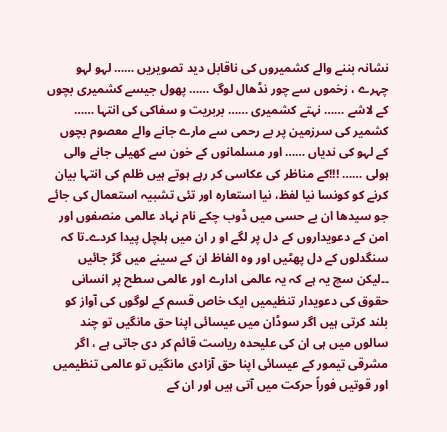نشانہ بننے والے کشمیروں کی ناقابل دید تصویریں …… لہو لہو چہرے ، زخموں سے چور نڈھال لوگ …… پھول جیسے کشمیری بچوں کے لاشے …… نہتے کشمیری …… بربریت و سفاکی کی انتہا …… کشمیر کی سرزمین پر بے رحمی سے مارے جانے والے معصوم بچوں کے لہو کی ندیاں …… اور مسلمانوں کے خون سے کھیلی جانے والی ہولی …… !!!کے مناظر کی عکاسی کر رہے ہوتے ہیں ظلم کی انتہا بیان کرنے کو کونسا نیا لفظ، نیا استعارہ اور تئی تشبیہ استعمال کی جائے جو سیدھا ان بے حسی میں ڈوب چکے نام نہاد عالمی منصفوں اور امن کے دعویداروں کے دل پر لگے او ر ان میں ہلچل پیدا کردے۔تا کہ سنگدلوں کے دل پھٹیں اور وہ الفاظ ان کے سینے میں گڑ جائیں ۔۔لیکن سچ یہ ہے کہ یہ عالمی ادارے اور عالمی سطح پر انسانی حقوق کی دعویدار تنظیمیں ایک خاص قسم کے لوگوں کی آواز کو بلند کرتی ہیں اگر سوڈان میں عیسائی اپنا حق مانگیں تو چند سالوں میں ہی ان کی علیحدہ ریاست قائم کر دی جاتی ہے ، اگر مشرقی تیمور کے عیسائی اپنا حق آزادی مانگیں تو عالمی تنظیمیں اور قوتیں فوراً حرکت میں آتی ہیں اور ان کے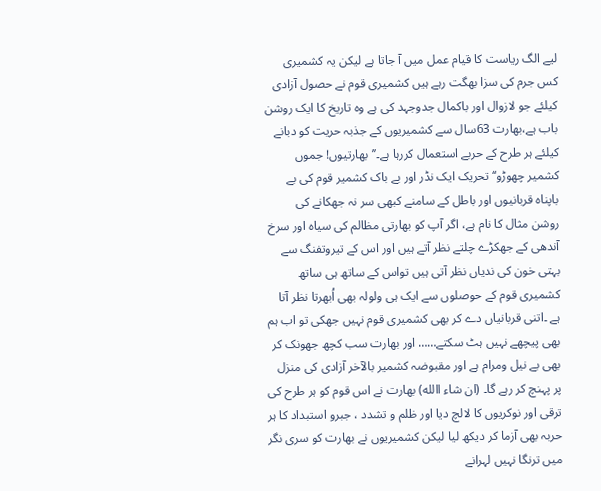لیے الگ ریاست کا قیام عمل میں آ جاتا ہے لیکن یہ کشمیری کس جرم کی سزا بھگت رہے ہیں کشمیری قوم نے حصول آزادی کیلئے جو لازوال اور باکمال جدوجہد کی ہے وہ تاریخ کا ایک روشن باب ہے،بھارت 63سال سے کشمیریوں کے جذبہ حریت کو دبانے کیلئے ہر طرح کے حربے استعمال کررہا ہے۔’’بھارتیوں! جموں کشمیر چھوڑو‘‘ تحریک ایک نڈر اور بے باک کشمیر قوم کی بے باپناہ قربانیوں اور باطل کے سامنے کبھی سر نہ جھکانے کی روشن مثال کا نام ہے، اگر آپ کو بھارتی مظالم کی سیاہ اور سرخ آندھی کے جھکڑے چلتے نظر آتے ہیں اور اس کے تیروتفنگ سے بہتی خون کی ندیاں نظر آتی ہیں تواس کے ساتھ ہی ساتھ کشمیری قوم کے حوصلوں سے ایک ہی ولولہ بھی اُبھرتا نظر آتا ہے ۔اتنی قربانیاں دے کر بھی کشمیری قوم نہیں جھکی تو اب ہم بھی پیچھے نہیں ہٹ سکتے…… اور بھارت سب کچھ جھونک کر بھی بے نیل ومرام ہے اور مقبوضہ کشمیر بالآخر آزادی کی منزل پر پہنچ کر رہے گا۔ (ان شاء االله) بھارت نے اس قوم کو ہر طرح کی ترقی اور نوکریوں کا لالچ دیا اور ظلم و تشدد ، جبرو استبداد کا ہر حربہ بھی آزما کر دیکھ لیا لیکن کشمیریوں نے بھارت کو سری نگر میں ترنگا نہیں لہرانے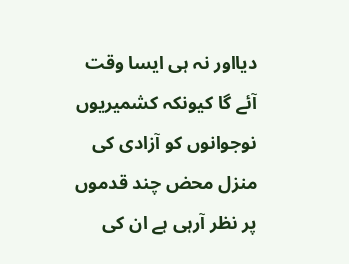دیااور نہ ہی ایسا وقت آئے گا کیونکہ کشمیریوں نوجوانوں کو آزادی کی منزل محض چند قدموں پر نظر آرہی ہے ان کی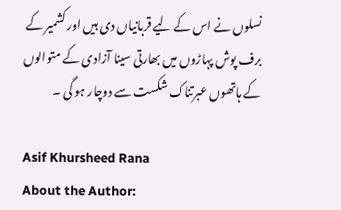نسلوں نے اس کے لیے قربانیاں دی ہیں اور کشمیر کے برف پوش پہاڑوں میں بھارتی سینا آزادی کے متوالوں کے ہاتھوں عبرتناک شکست سے دوچار ہو گی ۔

Asif Khursheed Rana
About the Author: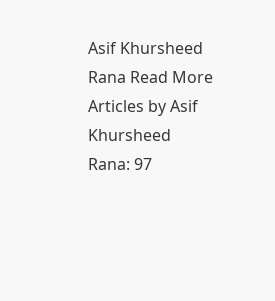Asif Khursheed Rana Read More Articles by Asif Khursheed Rana: 97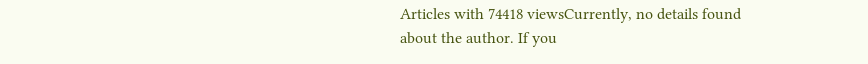Articles with 74418 viewsCurrently, no details found about the author. If you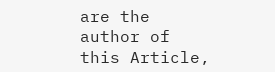are the author of this Article,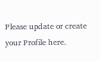Please update or create your Profile here.